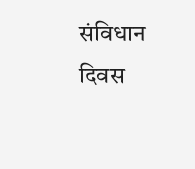संविधान दिवस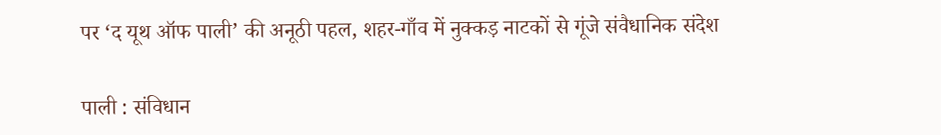पर ‘द यूथ ऑफ पाली’ की अनूठी पहल, शहर-गाँव में नुक्कड़ नाटकों से गूंजे संवैधानिक संदेश

पाली : संविधान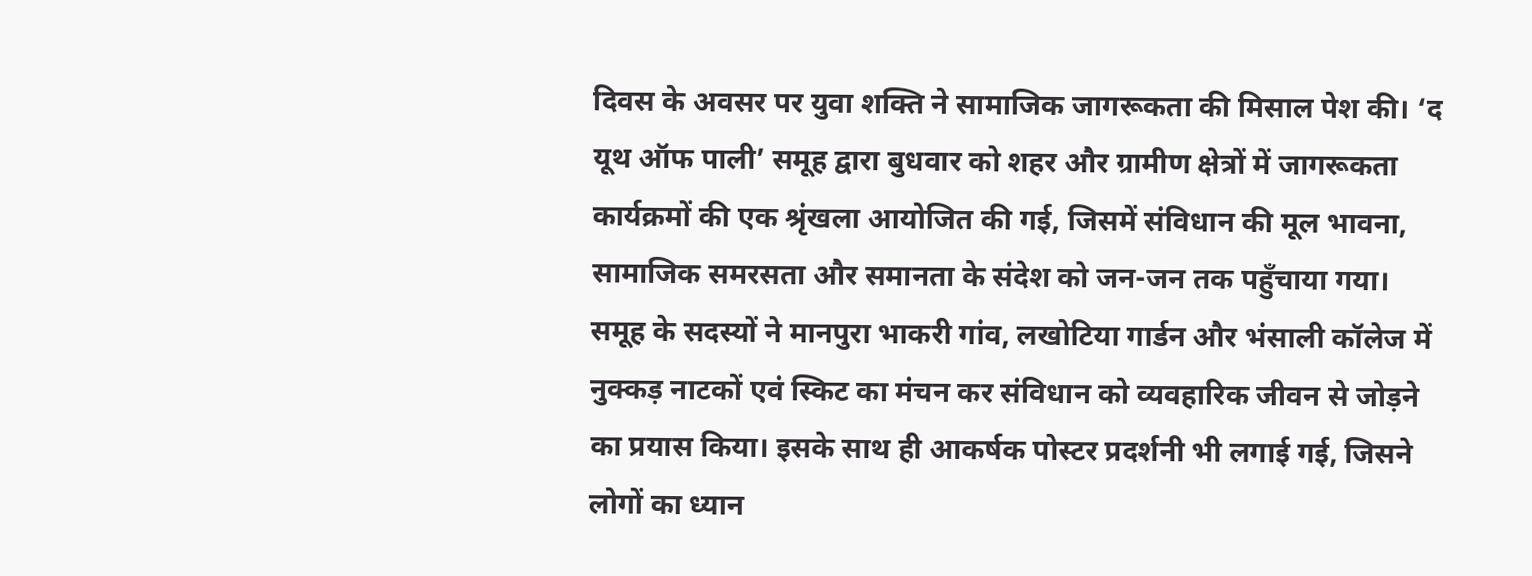दिवस के अवसर पर युवा शक्ति ने सामाजिक जागरूकता की मिसाल पेश की। ‘द यूथ ऑफ पाली’ समूह द्वारा बुधवार को शहर और ग्रामीण क्षेत्रों में जागरूकता कार्यक्रमों की एक श्रृंखला आयोजित की गई, जिसमें संविधान की मूल भावना, सामाजिक समरसता और समानता के संदेश को जन-जन तक पहुँचाया गया।
समूह के सदस्यों ने मानपुरा भाकरी गांव, लखोटिया गार्डन और भंसाली कॉलेज में नुक्कड़ नाटकों एवं स्किट का मंचन कर संविधान को व्यवहारिक जीवन से जोड़ने का प्रयास किया। इसके साथ ही आकर्षक पोस्टर प्रदर्शनी भी लगाई गई, जिसने लोगों का ध्यान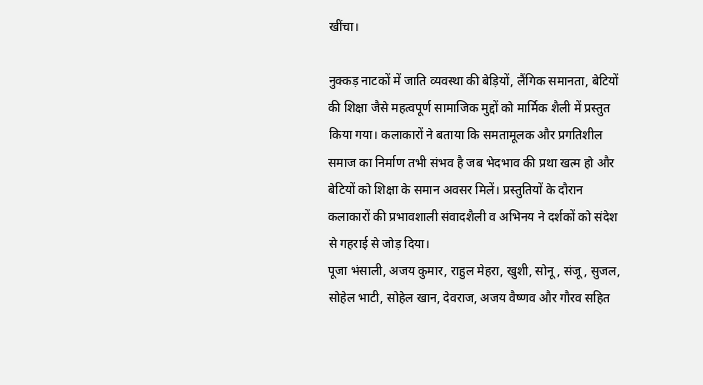खींचा।

नुक्कड़ नाटकों में जाति व्यवस्था की बेड़ियों, लैंगिक समानता, बेटियों की शिक्षा जैसे महत्वपूर्ण सामाजिक मुद्दों को मार्मिक शैली में प्रस्तुत किया गया। कलाकारों ने बताया कि समतामूलक और प्रगतिशील समाज का निर्माण तभी संभव है जब भेदभाव की प्रथा खत्म हो और बेटियों को शिक्षा के समान अवसर मिलें। प्रस्तुतियों के दौरान कलाकारों की प्रभावशाली संवादशैली व अभिनय ने दर्शकों को संदेश से गहराई से जोड़ दिया।
पूजा भंसाली, अजय कुमार, राहुल मेहरा, खुशी, सोनू, संजू, सुजल, सोहेल भाटी, सोहेल खान, देवराज, अजय वैष्णव और गौरव सहित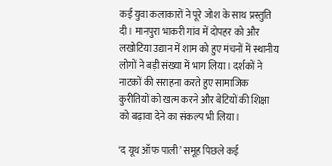कई युवा कलाकारों ने पूरे जोश के साथ प्रस्तुति दी। मानपुरा भाकरी गांव में दोपहर को और लखोटिया उद्यान में शाम को हुए मंचनों में स्थानीय लोगों ने बड़ी संख्या में भाग लिया। दर्शकों ने नाटकों की सराहना करते हुए सामाजिक कुरीतियों को खत्म करने और बेटियों की शिक्षा को बढ़ावा देने का संकल्प भी लिया।

‘द यूथ ऑफ पाली’ समूह पिछले कई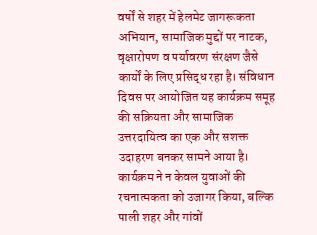वर्षों से शहर में हेलमेट जागरूकता अभियान, सामाजिक मुद्दों पर नाटक, वृक्षारोपण व पर्यावरण संरक्षण जैसे कार्यों के लिए प्रसिद्ध रहा है। संविधान दिवस पर आयोजित यह कार्यक्रम समूह की सक्रियता और सामाजिक उत्तरदायित्व का एक और सशक्त उदाहरण बनकर सामने आया है। कार्यक्रम ने न केवल युवाओं की रचनात्मकता को उजागर किया, बल्कि पाली शहर और गांवों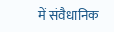में संवैधानिक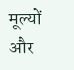मूल्यों और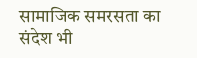सामाजिक समरसता का संदेश भी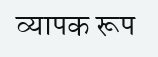व्यापक रूप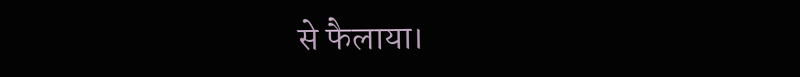से फैलाया।